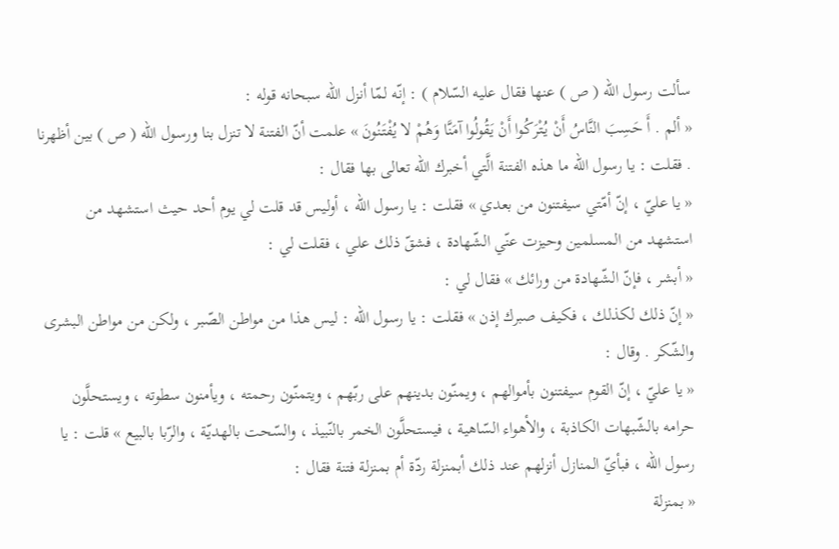سألت رسول الله ( ص ) عنها فقال عليه السّلام ) : إنّه لمّا أنزل الله سبحانه قوله :
« ألم . أَ حَسِبَ النَّاسُ أَنْ يُتْرَكُوا أَنْ يَقُولُوا آمَنَّا وَهُمْ لا يُفْتَنُونَ » علمت أنّ الفتنة لا تنزل بنا ورسول الله ( ص ) بين أظهرنا . فقلت : يا رسول الله ما هذه الفتنة الَّتي أخبرك الله تعالى بها فقال :
« يا عليّ ، إنّ أمّتي سيفتنون من بعدي » فقلت : يا رسول الله ، أوليس قد قلت لي يوم أحد حيث استشهد من استشهد من المسلمين وحيزت عنّي الشّهادة ، فشقّ ذلك علي ، فقلت لي :
« أبشر ، فإنّ الشّهادة من ورائك » فقال لي :
« إنّ ذلك لكذلك ، فكيف صبرك إذن » فقلت : يا رسول الله : ليس هذا من مواطن الصّبر ، ولكن من مواطن البشرى والشّكر . وقال :
« يا عليّ ، إنّ القوم سيفتنون بأموالهم ، ويمنّون بدينهم على ربّهم ، ويتمنّون رحمته ، ويأمنون سطوته ، ويستحلَّون حرامه بالشّبهات الكاذبة ، والأهواء السّاهية ، فيستحلَّون الخمر بالنّبيذ ، والسّحت بالهديّة ، والرّبا بالبيع » قلت : يا رسول الله ، فبأيّ المنازل أنزلهم عند ذلك أبمنزلة ردّة أم بمنزلة فتنة فقال :
« بمنزلة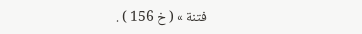فتنة » ( خ 156 ) .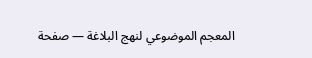المعجم الموضوعي لنهج البلاغة — صفحة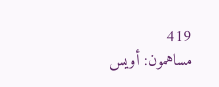419
مساهمون: أويس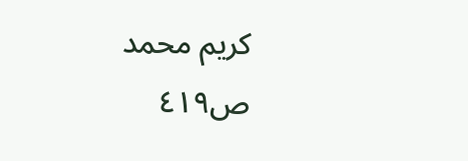كريم محمد
ص٤١٩